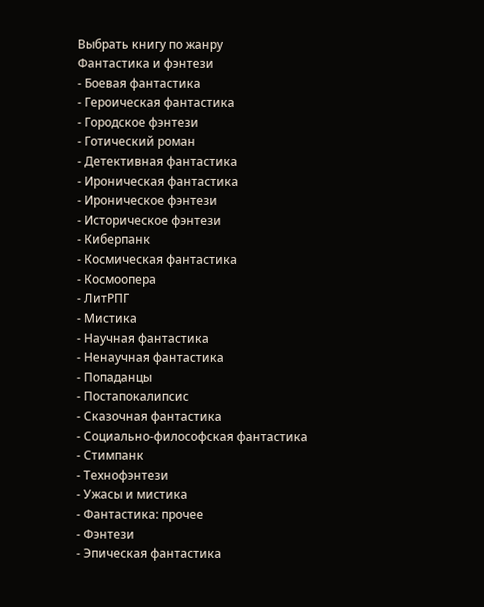Выбрать книгу по жанру
Фантастика и фэнтези
- Боевая фантастика
- Героическая фантастика
- Городское фэнтези
- Готический роман
- Детективная фантастика
- Ироническая фантастика
- Ироническое фэнтези
- Историческое фэнтези
- Киберпанк
- Космическая фантастика
- Космоопера
- ЛитРПГ
- Мистика
- Научная фантастика
- Ненаучная фантастика
- Попаданцы
- Постапокалипсис
- Сказочная фантастика
- Социально-философская фантастика
- Стимпанк
- Технофэнтези
- Ужасы и мистика
- Фантастика: прочее
- Фэнтези
- Эпическая фантастика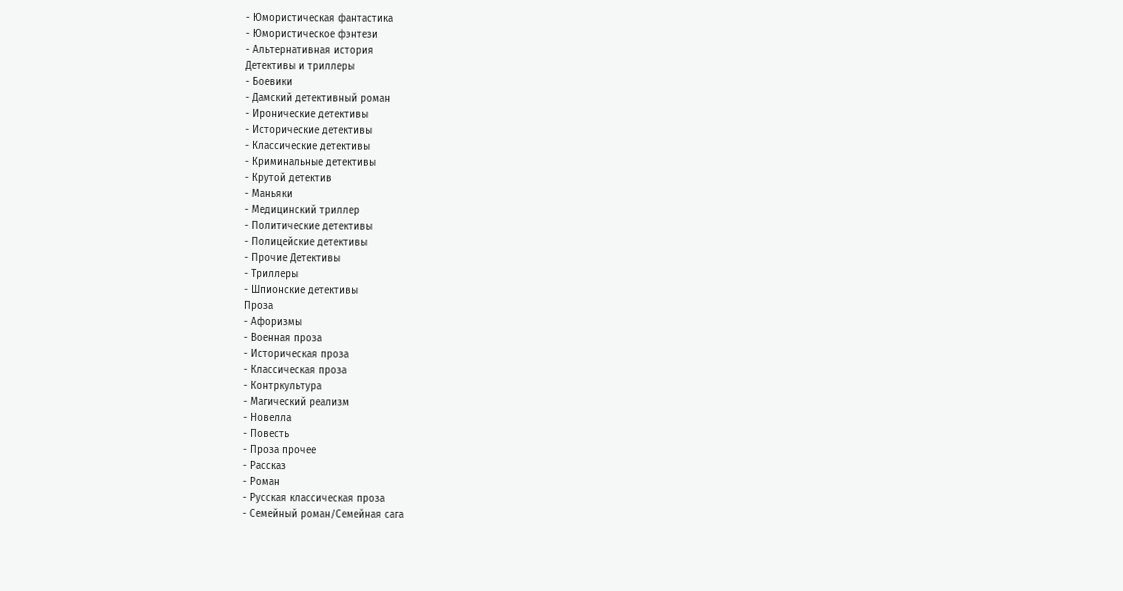- Юмористическая фантастика
- Юмористическое фэнтези
- Альтернативная история
Детективы и триллеры
- Боевики
- Дамский детективный роман
- Иронические детективы
- Исторические детективы
- Классические детективы
- Криминальные детективы
- Крутой детектив
- Маньяки
- Медицинский триллер
- Политические детективы
- Полицейские детективы
- Прочие Детективы
- Триллеры
- Шпионские детективы
Проза
- Афоризмы
- Военная проза
- Историческая проза
- Классическая проза
- Контркультура
- Магический реализм
- Новелла
- Повесть
- Проза прочее
- Рассказ
- Роман
- Русская классическая проза
- Семейный роман/Семейная сага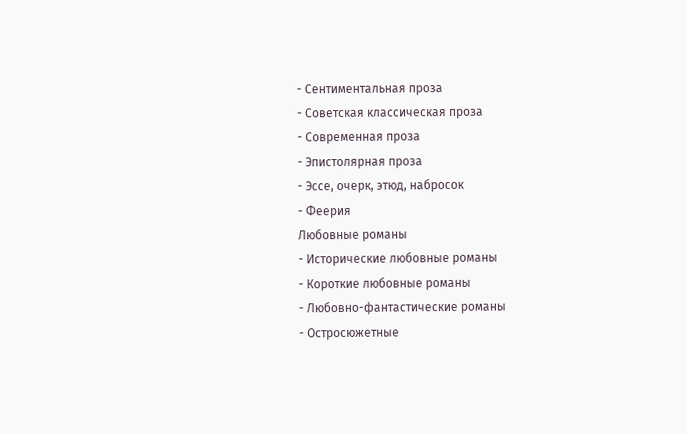- Сентиментальная проза
- Советская классическая проза
- Современная проза
- Эпистолярная проза
- Эссе, очерк, этюд, набросок
- Феерия
Любовные романы
- Исторические любовные романы
- Короткие любовные романы
- Любовно-фантастические романы
- Остросюжетные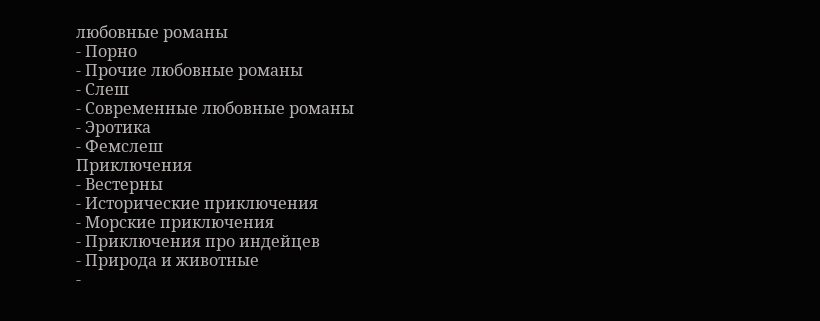любовные романы
- Порно
- Прочие любовные романы
- Слеш
- Современные любовные романы
- Эротика
- Фемслеш
Приключения
- Вестерны
- Исторические приключения
- Морские приключения
- Приключения про индейцев
- Природа и животные
-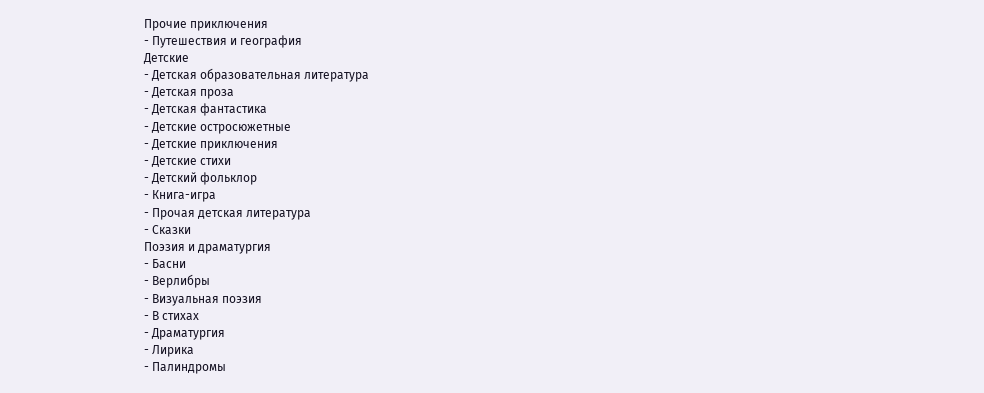Прочие приключения
- Путешествия и география
Детские
- Детская образовательная литература
- Детская проза
- Детская фантастика
- Детские остросюжетные
- Детские приключения
- Детские стихи
- Детский фольклор
- Книга-игра
- Прочая детская литература
- Сказки
Поэзия и драматургия
- Басни
- Верлибры
- Визуальная поэзия
- В стихах
- Драматургия
- Лирика
- Палиндромы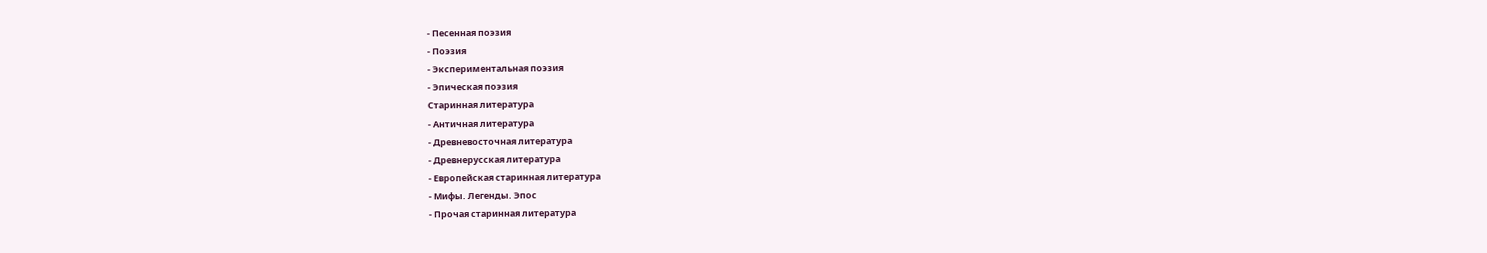- Песенная поэзия
- Поэзия
- Экспериментальная поэзия
- Эпическая поэзия
Старинная литература
- Античная литература
- Древневосточная литература
- Древнерусская литература
- Европейская старинная литература
- Мифы. Легенды. Эпос
- Прочая старинная литература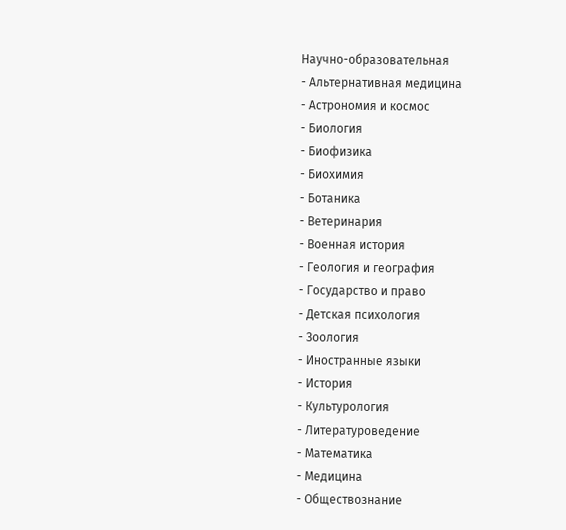Научно-образовательная
- Альтернативная медицина
- Астрономия и космос
- Биология
- Биофизика
- Биохимия
- Ботаника
- Ветеринария
- Военная история
- Геология и география
- Государство и право
- Детская психология
- Зоология
- Иностранные языки
- История
- Культурология
- Литературоведение
- Математика
- Медицина
- Обществознание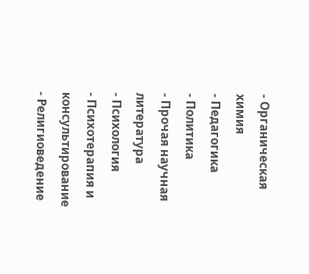- Органическая химия
- Педагогика
- Политика
- Прочая научная литература
- Психология
- Психотерапия и консультирование
- Религиоведение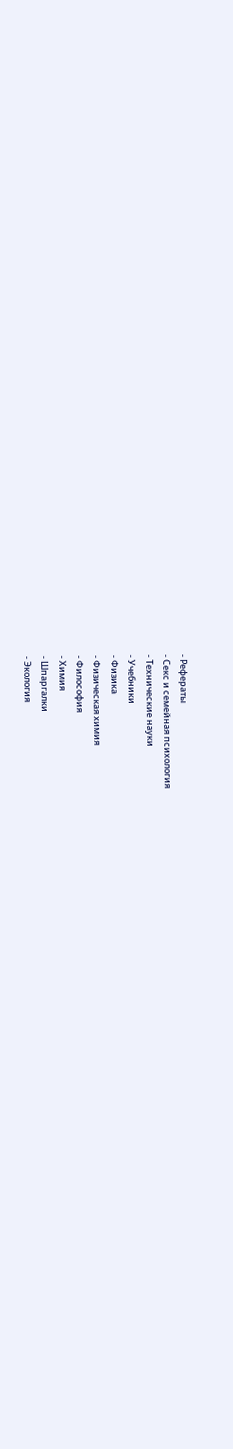- Рефераты
- Секс и семейная психология
- Технические науки
- Учебники
- Физика
- Физическая химия
- Философия
- Химия
- Шпаргалки
- Экология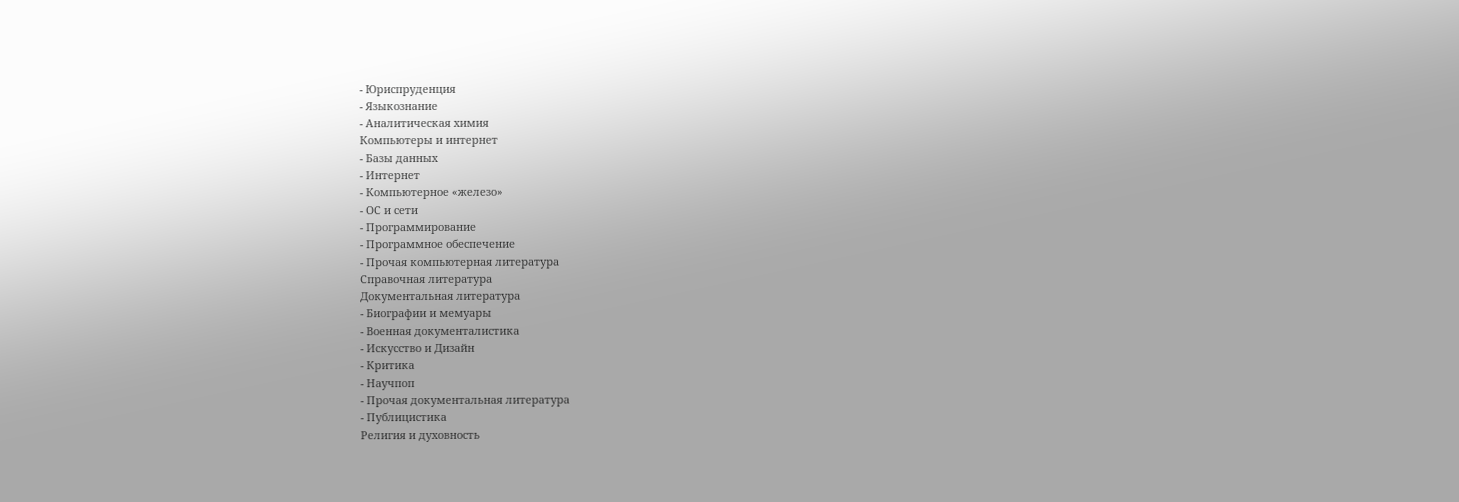- Юриспруденция
- Языкознание
- Аналитическая химия
Компьютеры и интернет
- Базы данных
- Интернет
- Компьютерное «железо»
- ОС и сети
- Программирование
- Программное обеспечение
- Прочая компьютерная литература
Справочная литература
Документальная литература
- Биографии и мемуары
- Военная документалистика
- Искусство и Дизайн
- Критика
- Научпоп
- Прочая документальная литература
- Публицистика
Религия и духовность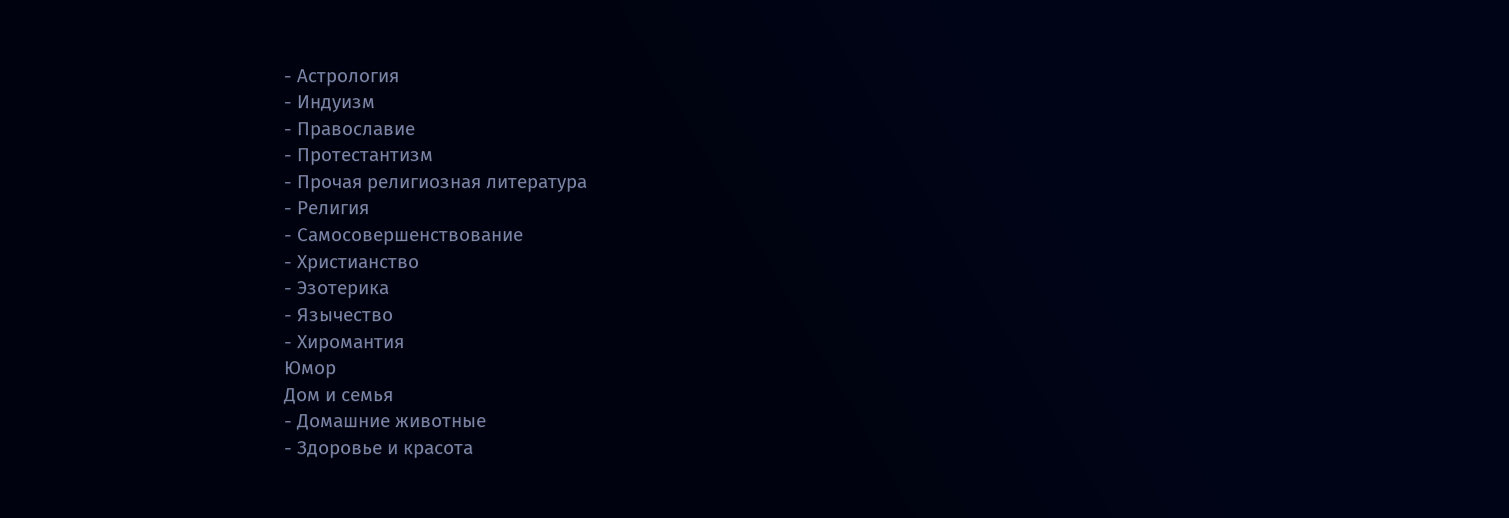- Астрология
- Индуизм
- Православие
- Протестантизм
- Прочая религиозная литература
- Религия
- Самосовершенствование
- Христианство
- Эзотерика
- Язычество
- Хиромантия
Юмор
Дом и семья
- Домашние животные
- Здоровье и красота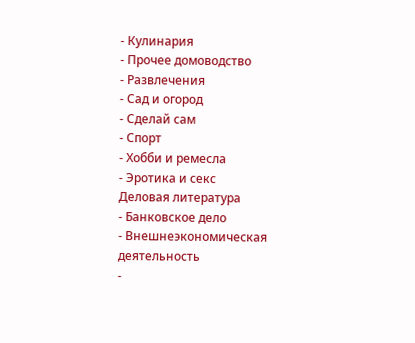- Кулинария
- Прочее домоводство
- Развлечения
- Сад и огород
- Сделай сам
- Спорт
- Хобби и ремесла
- Эротика и секс
Деловая литература
- Банковское дело
- Внешнеэкономическая деятельность
-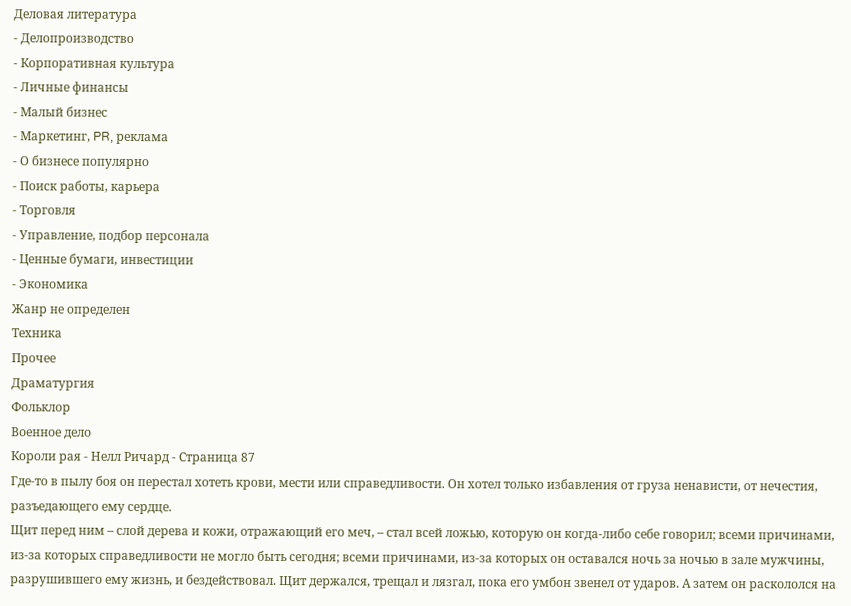Деловая литература
- Делопроизводство
- Корпоративная культура
- Личные финансы
- Малый бизнес
- Маркетинг, PR, реклама
- О бизнесе популярно
- Поиск работы, карьера
- Торговля
- Управление, подбор персонала
- Ценные бумаги, инвестиции
- Экономика
Жанр не определен
Техника
Прочее
Драматургия
Фольклор
Военное дело
Короли рая - Нелл Ричард - Страница 87
Где-то в пылу боя он перестал хотеть крови, мести или справедливости. Он хотел только избавления от груза ненависти, от нечестия, разъедающего ему сердце.
Щит перед ним – слой дерева и кожи, отражающий его меч, – стал всей ложью, которую он когда-либо себе говорил; всеми причинами, из-за которых справедливости не могло быть сегодня; всеми причинами, из-за которых он оставался ночь за ночью в зале мужчины, разрушившего ему жизнь, и бездействовал. Щит держался, трещал и лязгал, пока его умбон звенел от ударов. А затем он раскололся на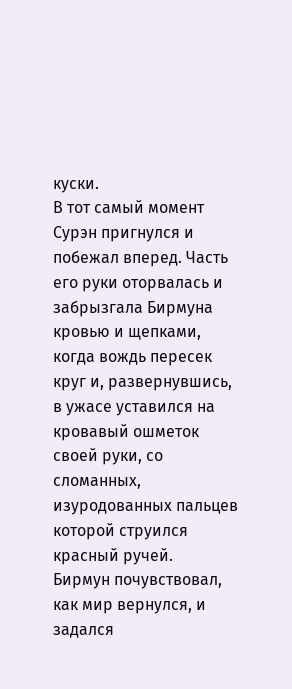куски.
В тот самый момент Сурэн пригнулся и побежал вперед. Часть его руки оторвалась и забрызгала Бирмуна кровью и щепками, когда вождь пересек круг и, развернувшись, в ужасе уставился на кровавый ошметок своей руки, со сломанных, изуродованных пальцев которой струился красный ручей.
Бирмун почувствовал, как мир вернулся, и задался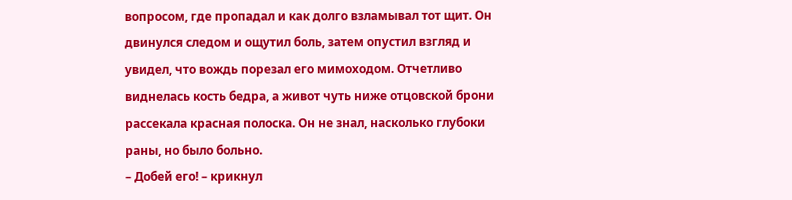вопросом, где пропадал и как долго взламывал тот щит. Он двинулся следом и ощутил боль, затем опустил взгляд и увидел, что вождь порезал его мимоходом. Отчетливо виднелась кость бедра, а живот чуть ниже отцовской брони рассекала красная полоска. Он не знал, насколько глубоки раны, но было больно.
– Добей его! – крикнул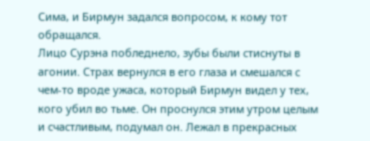Сима, и Бирмун задался вопросом, к кому тот обращался.
Лицо Сурэна побледнело, зубы были стиснуты в агонии. Страх вернулся в его глаза и смешался с чем-то вроде ужаса, который Бирмун видел у тех, кого убил во тьме. Он проснулся этим утром целым и счастливым, подумал он. Лежал в прекрасных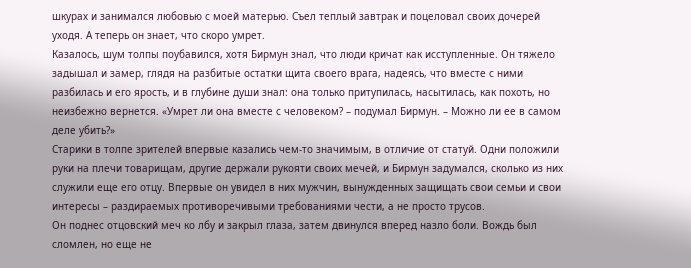шкурах и занимался любовью с моей матерью. Съел теплый завтрак и поцеловал своих дочерей уходя. А теперь он знает, что скоро умрет.
Казалось, шум толпы поубавился, хотя Бирмун знал, что люди кричат как исступленные. Он тяжело задышал и замер, глядя на разбитые остатки щита своего врага, надеясь, что вместе с ними разбилась и его ярость, и в глубине души знал: она только притупилась, насытилась, как похоть, но неизбежно вернется. «Умрет ли она вместе с человеком? – подумал Бирмун. – Можно ли ее в самом деле убить?»
Старики в толпе зрителей впервые казались чем-то значимым, в отличие от статуй. Одни положили руки на плечи товарищам, другие держали рукояти своих мечей, и Бирмун задумался, сколько из них служили еще его отцу. Впервые он увидел в них мужчин, вынужденных защищать свои семьи и свои интересы – раздираемых противоречивыми требованиями чести, а не просто трусов.
Он поднес отцовский меч ко лбу и закрыл глаза, затем двинулся вперед назло боли. Вождь был сломлен, но еще не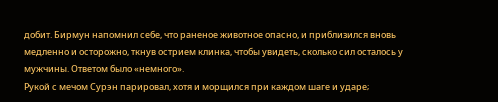добит. Бирмун напомнил себе, что раненое животное опасно, и приблизился вновь медленно и осторожно, ткнув острием клинка, чтобы увидеть, сколько сил осталось у мужчины. Ответом было «немного».
Рукой с мечом Сурэн парировал, хотя и морщился при каждом шаге и ударе;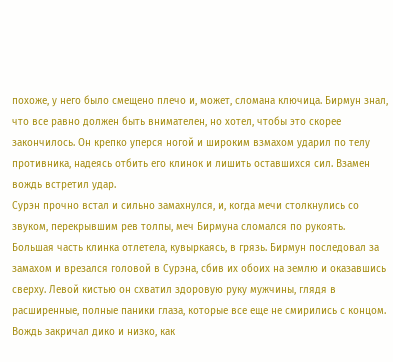похоже, у него было смещено плечо и, может, сломана ключица. Бирмун знал, что все равно должен быть внимателен, но хотел, чтобы это скорее закончилось. Он крепко уперся ногой и широким взмахом ударил по телу противника, надеясь отбить его клинок и лишить оставшихся сил. Взамен вождь встретил удар.
Сурэн прочно встал и сильно замахнулся, и, когда мечи столкнулись со звуком, перекрывшим рев толпы, меч Бирмуна сломался по рукоять.
Большая часть клинка отлетела, кувыркаясь, в грязь. Бирмун последовал за замахом и врезался головой в Сурэна, сбив их обоих на землю и оказавшись сверху. Левой кистью он схватил здоровую руку мужчины, глядя в расширенные, полные паники глаза, которые все еще не смирились с концом. Вождь закричал дико и низко, как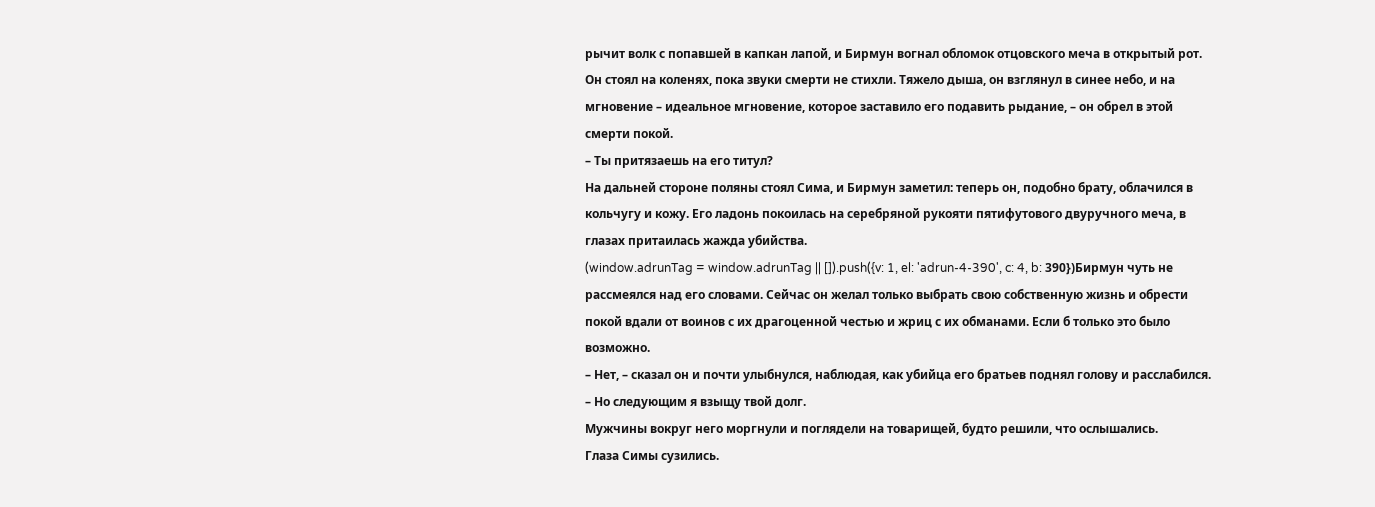рычит волк с попавшей в капкан лапой, и Бирмун вогнал обломок отцовского меча в открытый рот.
Он стоял на коленях, пока звуки смерти не стихли. Тяжело дыша, он взглянул в синее небо, и на мгновение – идеальное мгновение, которое заставило его подавить рыдание, – он обрел в этой смерти покой.
– Ты притязаешь на его титул?
На дальней стороне поляны стоял Сима, и Бирмун заметил: теперь он, подобно брату, облачился в кольчугу и кожу. Его ладонь покоилась на серебряной рукояти пятифутового двуручного меча, в глазах притаилась жажда убийства.
(window.adrunTag = window.adrunTag || []).push({v: 1, el: 'adrun-4-390', c: 4, b: 390})Бирмун чуть не рассмеялся над его словами. Сейчас он желал только выбрать свою собственную жизнь и обрести покой вдали от воинов с их драгоценной честью и жриц с их обманами. Если б только это было возможно.
– Нет, – сказал он и почти улыбнулся, наблюдая, как убийца его братьев поднял голову и расслабился. – Но следующим я взыщу твой долг.
Мужчины вокруг него моргнули и поглядели на товарищей, будто решили, что ослышались.
Глаза Симы сузились.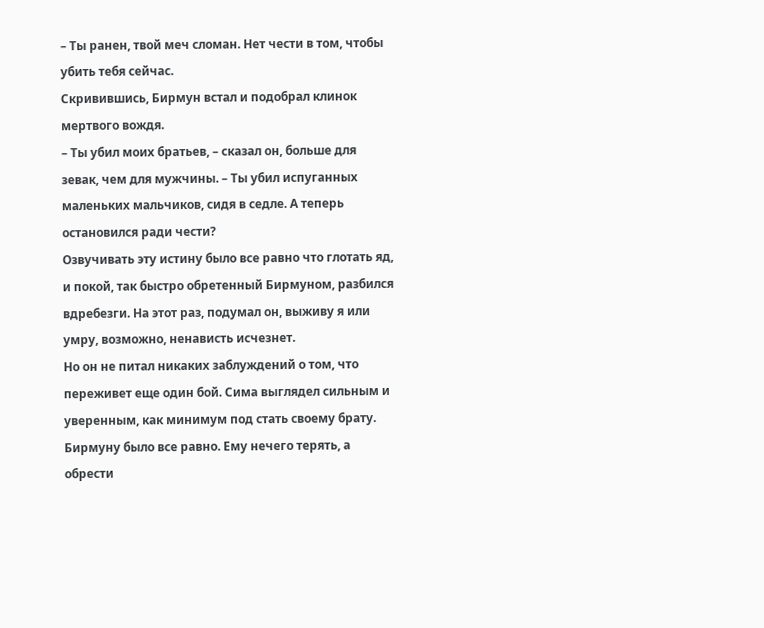– Ты ранен, твой меч сломан. Нет чести в том, чтобы убить тебя сейчас.
Скривившись, Бирмун встал и подобрал клинок мертвого вождя.
– Ты убил моих братьев, – сказал он, больше для зевак, чем для мужчины. – Ты убил испуганных маленьких мальчиков, сидя в седле. А теперь остановился ради чести?
Озвучивать эту истину было все равно что глотать яд, и покой, так быстро обретенный Бирмуном, разбился вдребезги. На этот раз, подумал он, выживу я или умру, возможно, ненависть исчезнет.
Но он не питал никаких заблуждений о том, что переживет еще один бой. Сима выглядел сильным и уверенным, как минимум под стать своему брату. Бирмуну было все равно. Ему нечего терять, а обрести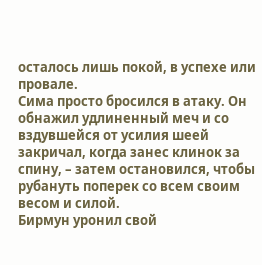осталось лишь покой, в успехе или провале.
Сима просто бросился в атаку. Он обнажил удлиненный меч и со вздувшейся от усилия шеей закричал, когда занес клинок за спину, – затем остановился, чтобы рубануть поперек со всем своим весом и силой.
Бирмун уронил свой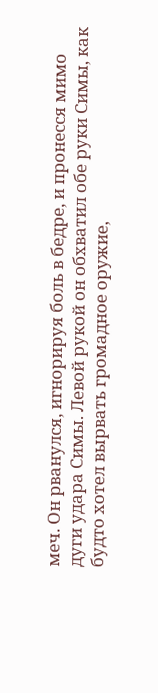меч. Он рванулся, игнорируя боль в бедре, и пронесся мимо дуги удара Симы. Левой рукой он обхватил обе руки Симы, как будто хотел вырвать громадное оружие,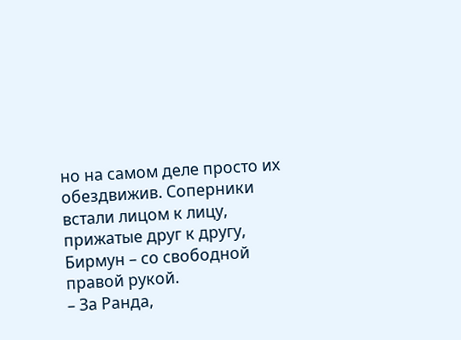но на самом деле просто их обездвижив. Соперники встали лицом к лицу, прижатые друг к другу, Бирмун – со свободной правой рукой.
– За Ранда,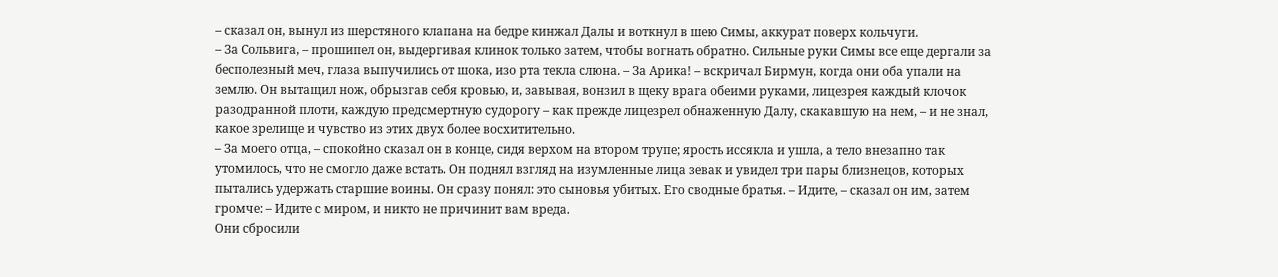– сказал он, вынул из шерстяного клапана на бедре кинжал Далы и воткнул в шею Симы, аккурат поверх кольчуги.
– За Сольвига, – прошипел он, выдергивая клинок только затем, чтобы вогнать обратно. Сильные руки Симы все еще дергали за бесполезный меч, глаза выпучились от шока, изо рта текла слюна. – За Арика! – вскричал Бирмун, когда они оба упали на землю. Он вытащил нож, обрызгав себя кровью, и, завывая, вонзил в щеку врага обеими руками, лицезрея каждый клочок разодранной плоти, каждую предсмертную судорогу – как прежде лицезрел обнаженную Далу, скакавшую на нем, – и не знал, какое зрелище и чувство из этих двух более восхитительно.
– За моего отца, – спокойно сказал он в конце, сидя верхом на втором трупе; ярость иссякла и ушла, а тело внезапно так утомилось, что не смогло даже встать. Он поднял взгляд на изумленные лица зевак и увидел три пары близнецов, которых пытались удержать старшие воины. Он сразу понял: это сыновья убитых. Его сводные братья. – Идите, – сказал он им, затем громче: – Идите с миром, и никто не причинит вам вреда.
Они сбросили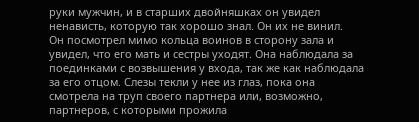руки мужчин, и в старших двойняшках он увидел ненависть, которую так хорошо знал. Он их не винил.
Он посмотрел мимо кольца воинов в сторону зала и увидел, что его мать и сестры уходят. Она наблюдала за поединками с возвышения у входа, так же как наблюдала за его отцом. Слезы текли у нее из глаз, пока она смотрела на труп своего партнера или, возможно, партнеров, с которыми прожила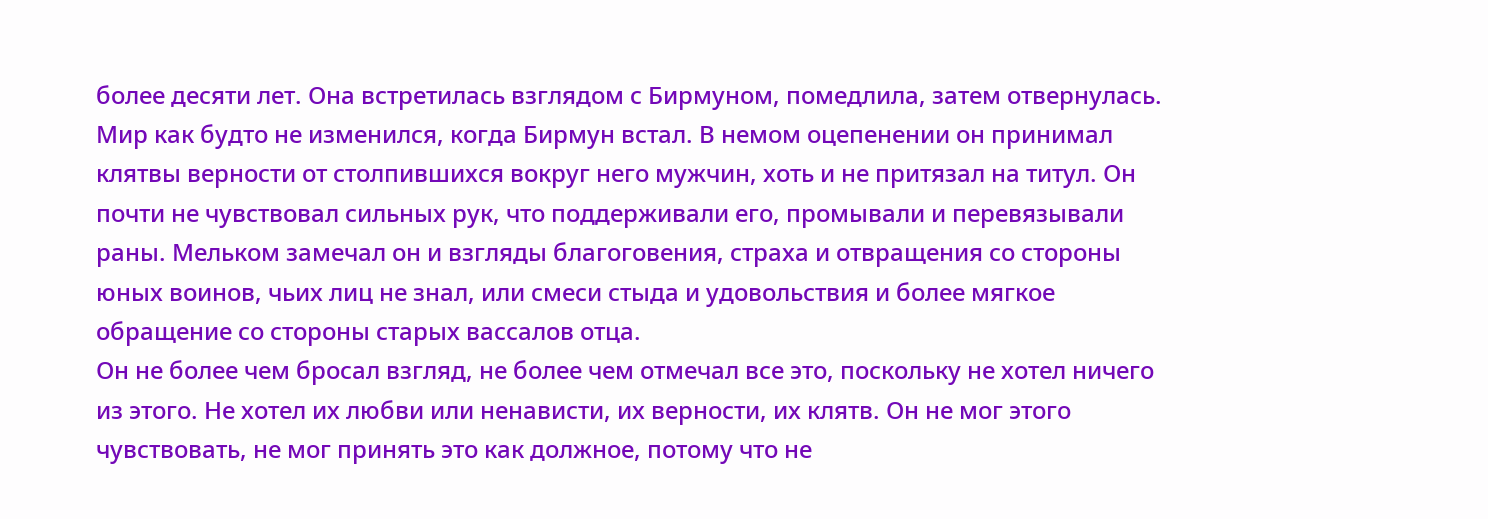более десяти лет. Она встретилась взглядом с Бирмуном, помедлила, затем отвернулась.
Мир как будто не изменился, когда Бирмун встал. В немом оцепенении он принимал клятвы верности от столпившихся вокруг него мужчин, хоть и не притязал на титул. Он почти не чувствовал сильных рук, что поддерживали его, промывали и перевязывали раны. Мельком замечал он и взгляды благоговения, страха и отвращения со стороны юных воинов, чьих лиц не знал, или смеси стыда и удовольствия и более мягкое обращение со стороны старых вассалов отца.
Он не более чем бросал взгляд, не более чем отмечал все это, поскольку не хотел ничего из этого. Не хотел их любви или ненависти, их верности, их клятв. Он не мог этого чувствовать, не мог принять это как должное, потому что не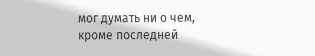мог думать ни о чем, кроме последней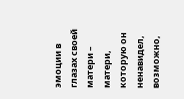эмоции в глазах своей матери – матери, которую он ненавидел, возможно,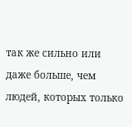так же сильно или даже больше, чем людей, которых только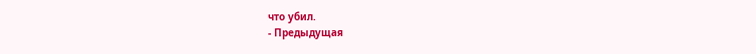что убил.
- Предыдущая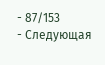- 87/153
- Следующая